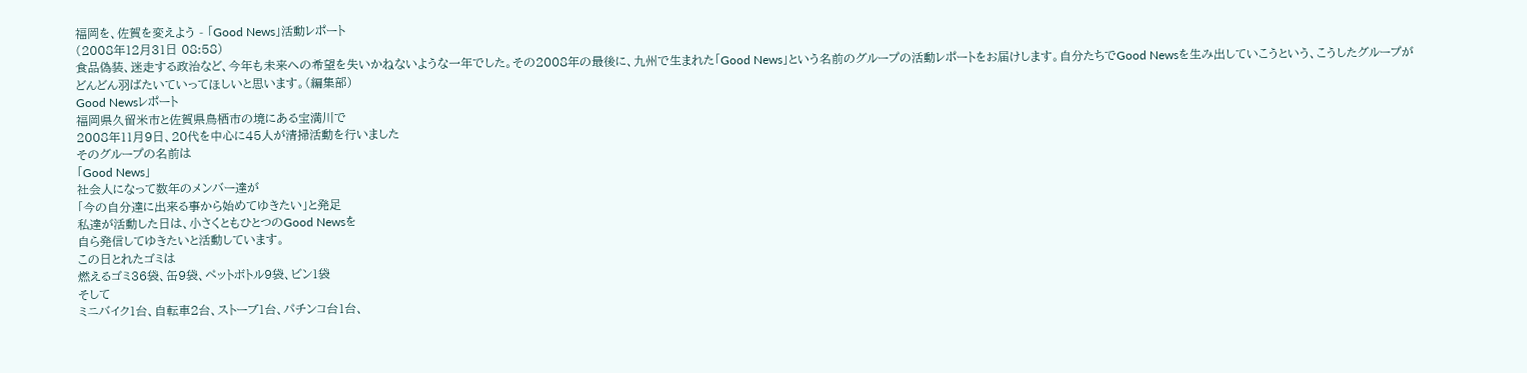福岡を、佐賀を変えよう - 「Good News」活動レポート
(2008年12月31日 08:58)
食品偽装、迷走する政治など、今年も未来への希望を失いかねないような一年でした。その2008年の最後に、九州で生まれた「Good News」という名前のグループの活動レポートをお届けします。自分たちでGood Newsを生み出していこうという、こうしたグループがどんどん羽ばたいていってほしいと思います。(編集部)
Good Newsレポート
福岡県久留米市と佐賀県鳥栖市の境にある宝満川で
2008年11月9日、20代を中心に45人が清掃活動を行いました
そのグループの名前は
「Good News」
社会人になって数年のメンバー達が
「今の自分達に出来る事から始めてゆきたい」と発足
私達が活動した日は、小さくともひとつのGood Newsを
自ら発信してゆきたいと活動しています。
この日とれたゴミは
燃えるゴミ36袋、缶9袋、ペットボトル9袋、ビン1袋
そして
ミニバイク1台、自転車2台、ストーブ1台、パチンコ台1台、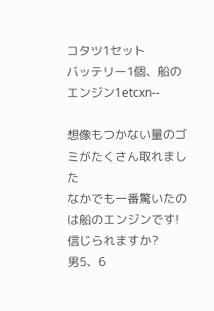コタツ1セット
バッテリー1個、船のエンジン1etcxn--

想像もつかない量のゴミがたくさん取れました
なかでも一番驚いたのは船のエンジンです!信じられますか?
男5、6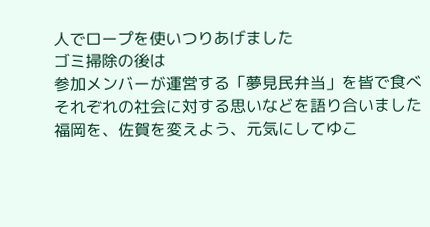人でロープを使いつりあげました
ゴミ掃除の後は
参加メンバーが運営する「夢見民弁当」を皆で食べ
それぞれの社会に対する思いなどを語り合いました
福岡を、佐賀を変えよう、元気にしてゆこ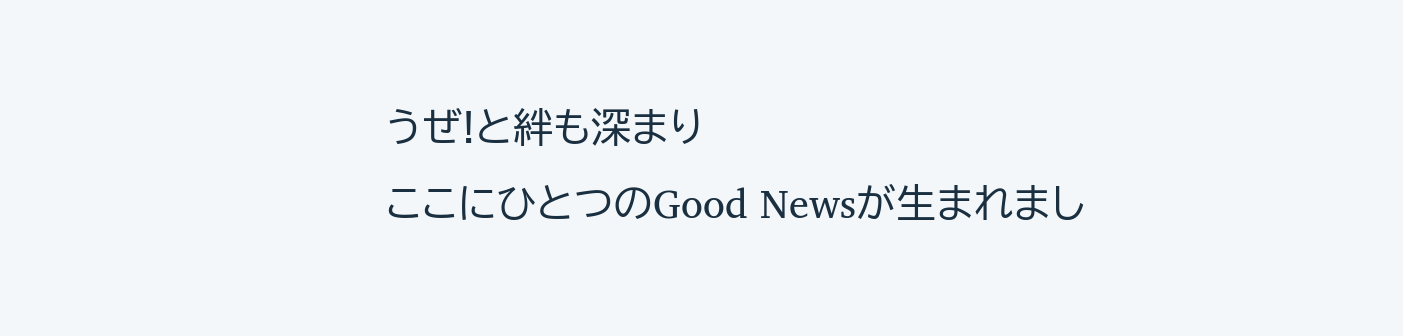うぜ!と絆も深まり
ここにひとつのGood Newsが生まれまし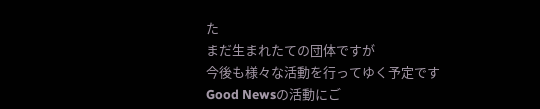た
まだ生まれたての団体ですが
今後も様々な活動を行ってゆく予定です
Good Newsの活動にご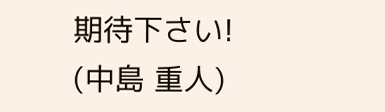期待下さい!
(中島 重人)